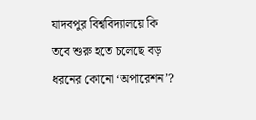যাদবপুর বিশ্ববিদ্যালয়ে কি তবে শুরু হতে চলেছে বড় ধরনের কোনো ‘অপারেশন’?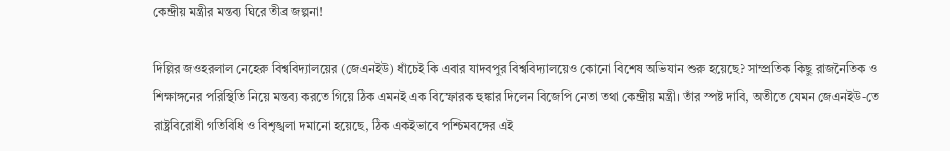কেন্দ্রীয় মন্ত্রীর মন্তব্য ঘিরে তীব্র জল্পনা!

দিল্লির জওহরলাল নেহেরু বিশ্ববিদ্যালয়ের (জেএনইউ) ধাঁচেই কি এবার যাদবপুর বিশ্ববিদ্যালয়েও কোনো বিশেষ অভিযান শুরু হয়েছে? সাম্প্রতিক কিছু রাজনৈতিক ও শিক্ষাঙ্গনের পরিস্থিতি নিয়ে মন্তব্য করতে গিয়ে ঠিক এমনই এক বিস্ফোরক হুঙ্কার দিলেন বিজেপি নেতা তথা কেন্দ্রীয় মন্ত্রী। তাঁর স্পষ্ট দাবি, অতীতে যেমন জেএনইউ-তে রাষ্ট্রবিরোধী গতিবিধি ও বিশৃঙ্খলা দমানো হয়েছে, ঠিক একইভাবে পশ্চিমবঙ্গের এই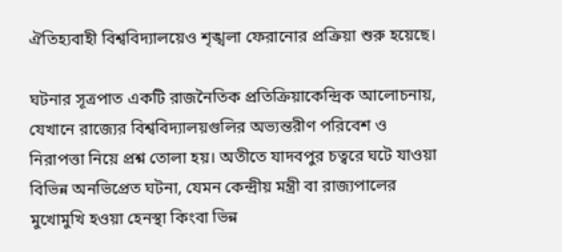ঐতিহ্যবাহী বিশ্ববিদ্যালয়েও শৃঙ্খলা ফেরানোর প্রক্রিয়া শুরু হয়েছে।

ঘটনার সূত্রপাত একটি রাজনৈতিক প্রতিক্রিয়াকেন্দ্রিক আলোচনায়, যেখানে রাজ্যের বিশ্ববিদ্যালয়গুলির অভ্যন্তরীণ পরিবেশ ও নিরাপত্তা নিয়ে প্রশ্ন তোলা হয়। অতীতে যাদবপুর চত্বরে ঘটে যাওয়া বিভিন্ন অনভিপ্রেত ঘটনা, যেমন কেন্দ্রীয় মন্ত্রী বা রাজ্যপালের মুখোমুখি হওয়া হেনস্থা কিংবা ভিন্ন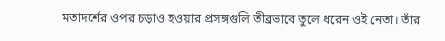মতাদর্শের ওপর চড়াও হওয়ার প্রসঙ্গগুলি তীব্রভাবে তুলে ধরেন ওই নেতা। তাঁর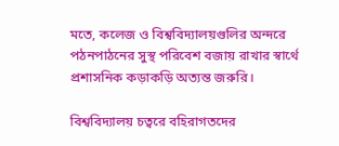মতে, কলেজ ও বিশ্ববিদ্যালয়গুলির অন্দরে পঠনপাঠনের সুস্থ পরিবেশ বজায় রাখার স্বার্থে প্রশাসনিক কড়াকড়ি অত্যন্ত জরুরি।

বিশ্ববিদ্যালয় চত্বরে বহিরাগতদের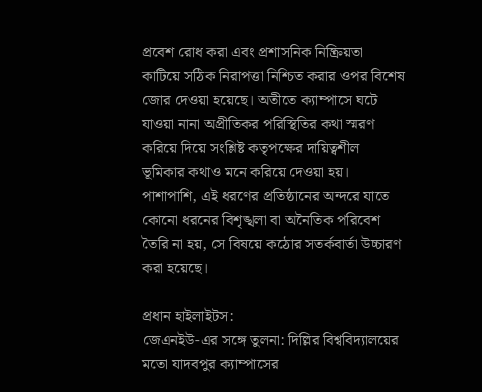প্রবেশ রোধ করা এবং প্রশাসনিক নিষ্ক্রিয়তা কাটিয়ে সঠিক নিরাপত্তা নিশ্চিত করার ওপর বিশেষ জোর দেওয়া হয়েছে। অতীতে ক্যাম্পাসে ঘটে যাওয়া নানা অপ্রীতিকর পরিস্থিতির কথা স্মরণ করিয়ে দিয়ে সংশ্লিষ্ট কতৃপক্ষের দায়িত্বশীল ভূমিকার কথাও মনে করিয়ে দেওয়া হয়। পাশাপাশি, এই ধরণের প্রতিষ্ঠানের অন্দরে যাতে কোনো ধরনের বিশৃঙ্খলা বা অনৈতিক পরিবেশ তৈরি না হয়, সে বিষয়ে কঠোর সতর্কবার্তা উচ্চারণ করা হয়েছে।

প্রধান হাইলাইটস:
জেএনইউ-এর সঙ্গে তুলনা: দিল্লির বিশ্ববিদ্যালয়ের মতো যাদবপুর ক্যাম্পাসের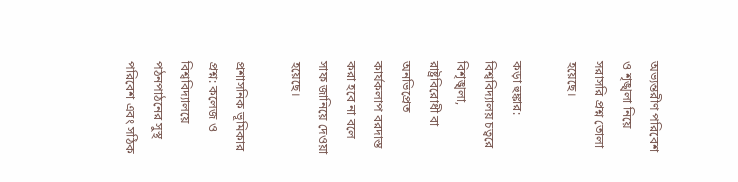অভ্যন্তরীণ পরিবেশ ও শৃঙ্খলা নিয়ে সরাসরি প্রশ্ন তোলা হয়েছে।

কড়া হুঙ্কার: বিশ্ববিদ্যালয় চত্বরে বিশৃঙ্খলা, রাষ্ট্রবিরোধী বা অনভিপ্রেত কার্যকলাপ বরদাস্ত করা হবে না বলে সাফ জানিয়ে দেওয়া হয়েছে।

প্রশাসনিক ভূমিকার প্রশ্ন: কলেজ ও বিশ্ববিদ্যালয়ে পঠনপাঠনের সুস্থ পরিবেশ এবং সঠিক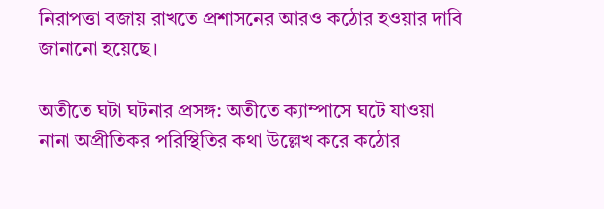নিরাপত্তা বজায় রাখতে প্রশাসনের আরও কঠোর হওয়ার দাবি জানানো হয়েছে।

অতীতে ঘটা ঘটনার প্রসঙ্গ: অতীতে ক্যাম্পাসে ঘটে যাওয়া নানা অপ্রীতিকর পরিস্থিতির কথা উল্লেখ করে কঠোর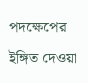পদক্ষেপের ইঙ্গিত দেওয়া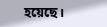হয়েছে।